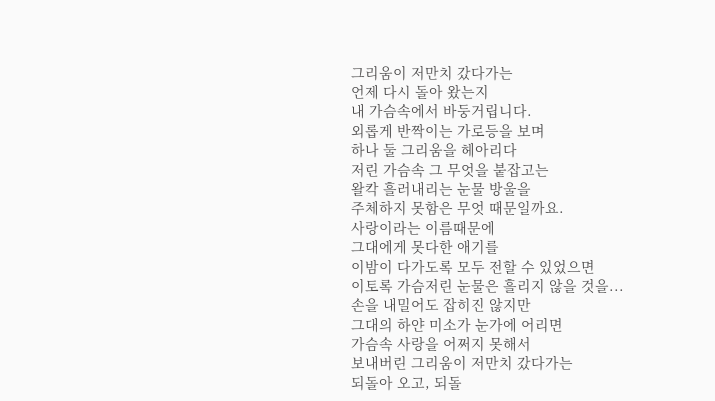그리움이 저만치 갔다가는
언제 다시 돌아 왔는지
내 가슴속에서 바둥거립니다.
외롭게 반짝이는 가로등을 보며
하나 둘 그리움을 헤아리다
저린 가슴속 그 무엇을 붙잡고는
왈칵 흘러내리는 눈물 방울을
주체하지 못함은 무엇 때문일까요.
사랑이라는 이름때문에
그대에게 못다한 애기를
이밤이 다가도록 모두 전할 수 있었으면
이토록 가슴저린 눈물은 흘리지 않을 것을...
손을 내밀어도 잡히진 않지만
그대의 하얀 미소가 눈가에 어리면
가슴속 사랑을 어쩌지 못해서
보내버린 그리움이 저만치 갔다가는
되돌아 오고, 되돌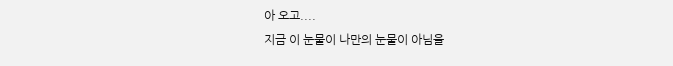아 오고....
지금 이 눈물이 나만의 눈물이 아님을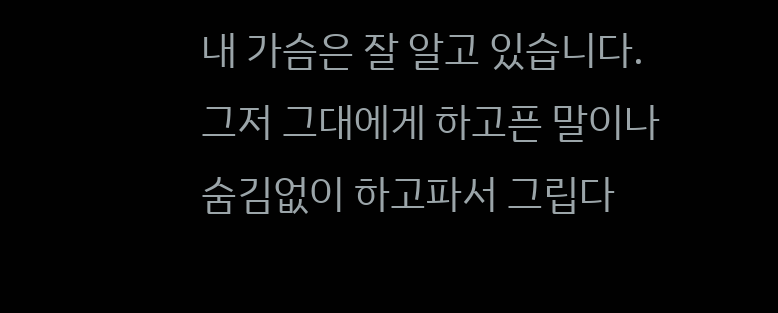내 가슴은 잘 알고 있습니다.
그저 그대에게 하고픈 말이나
숨김없이 하고파서 그립다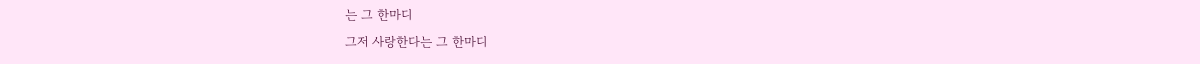는 그 한마디
그저 사랑한다는 그 한마디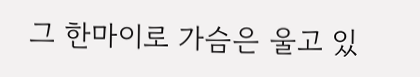그 한마이로 가슴은 울고 있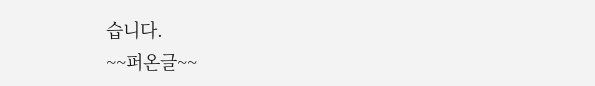습니다.
~~퍼온글~~